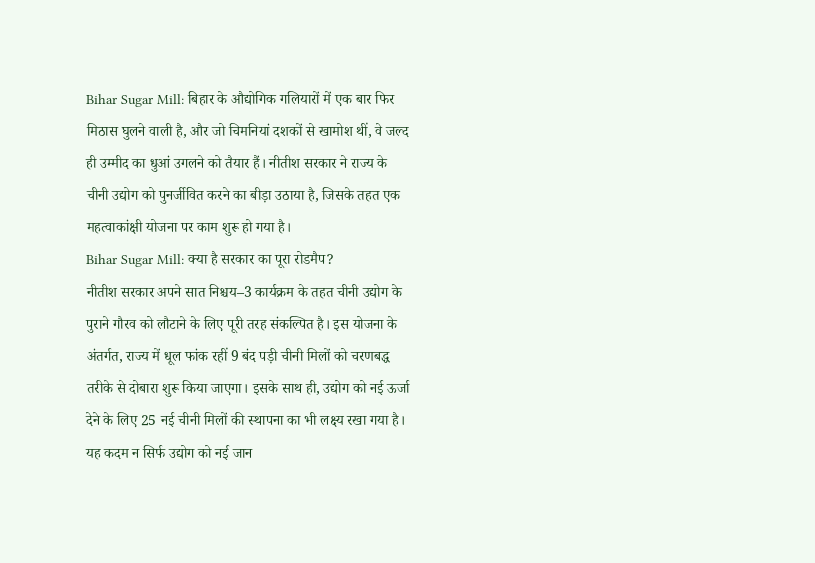Bihar Sugar Mill: बिहार के औद्योगिक गलियारों में एक बार फिर मिठास घुलने वाली है, और जो चिमनियां दशकों से खामोश थीं, वे जल्द ही उम्मीद का धुआं उगलने को तैयार हैं। नीतीश सरकार ने राज्य के चीनी उद्योग को पुनर्जीवित करने का बीड़ा उठाया है, जिसके तहत एक महत्वाकांक्षी योजना पर काम शुरू हो गया है।
Bihar Sugar Mill: क्या है सरकार का पूरा रोडमैप?
नीतीश सरकार अपने सात निश्चय–3 कार्यक्रम के तहत चीनी उद्योग के पुराने गौरव को लौटाने के लिए पूरी तरह संकल्पित है। इस योजना के अंतर्गत, राज्य में धूल फांक रहीं 9 बंद पड़ी चीनी मिलों को चरणबद्ध तरीके से दोबारा शुरू किया जाएगा। इसके साथ ही, उद्योग को नई ऊर्जा देने के लिए 25 नई चीनी मिलों की स्थापना का भी लक्ष्य रखा गया है। यह कदम न सिर्फ उद्योग को नई जान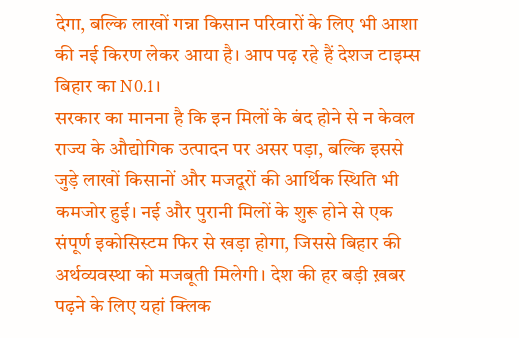देगा, बल्कि लाखों गन्ना किसान परिवारों के लिए भी आशा की नई किरण लेकर आया है। आप पढ़ रहे हैं देशज टाइम्स बिहार का N0.1।
सरकार का मानना है कि इन मिलों के बंद होने से न केवल राज्य के औद्योगिक उत्पादन पर असर पड़ा, बल्कि इससे जुड़े लाखों किसानों और मजदूरों की आर्थिक स्थिति भी कमजोर हुई। नई और पुरानी मिलों के शुरू होने से एक संपूर्ण इकोसिस्टम फिर से खड़ा होगा, जिससे बिहार की अर्थव्यवस्था को मजबूती मिलेगी। देश की हर बड़ी ख़बर पढ़ने के लिए यहां क्लिक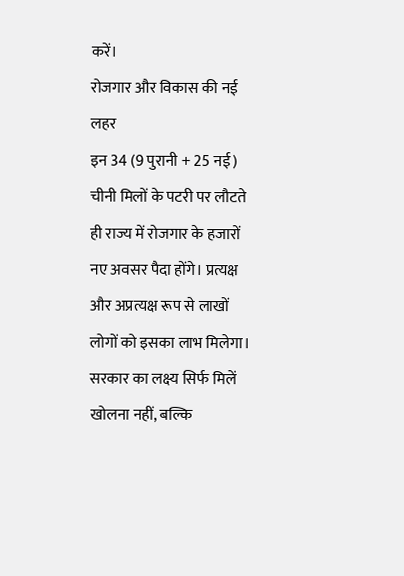करें।
रोजगार और विकास की नई लहर
इन 34 (9 पुरानी + 25 नई) चीनी मिलों के पटरी पर लौटते ही राज्य में रोजगार के हजारों नए अवसर पैदा होंगे। प्रत्यक्ष और अप्रत्यक्ष रूप से लाखों लोगों को इसका लाभ मिलेगा। सरकार का लक्ष्य सिर्फ मिलें खोलना नहीं, बल्कि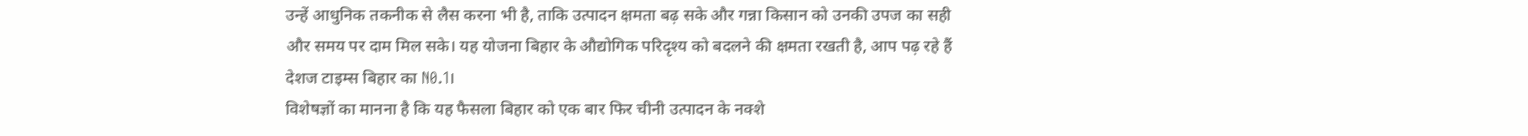उन्हें आधुनिक तकनीक से लैस करना भी है, ताकि उत्पादन क्षमता बढ़ सके और गन्ना किसान को उनकी उपज का सही और समय पर दाम मिल सके। यह योजना बिहार के औद्योगिक परिदृश्य को बदलने की क्षमता रखती है, आप पढ़ रहे हैं देशज टाइम्स बिहार का N0.1।
विशेषज्ञों का मानना है कि यह फैसला बिहार को एक बार फिर चीनी उत्पादन के नक्शे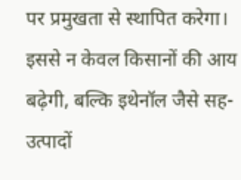पर प्रमुखता से स्थापित करेगा। इससे न केवल किसानों की आय बढ़ेगी, बल्कि इथेनॉल जैसे सह-उत्पादों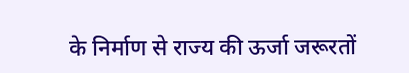के निर्माण से राज्य की ऊर्जा जरूरतों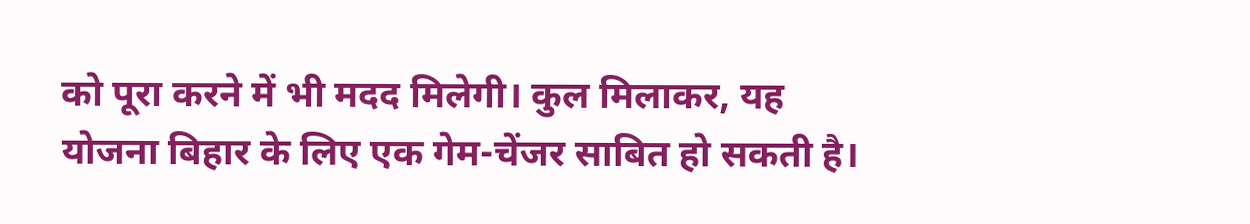को पूरा करने में भी मदद मिलेगी। कुल मिलाकर, यह योजना बिहार के लिए एक गेम-चेंजर साबित हो सकती है।